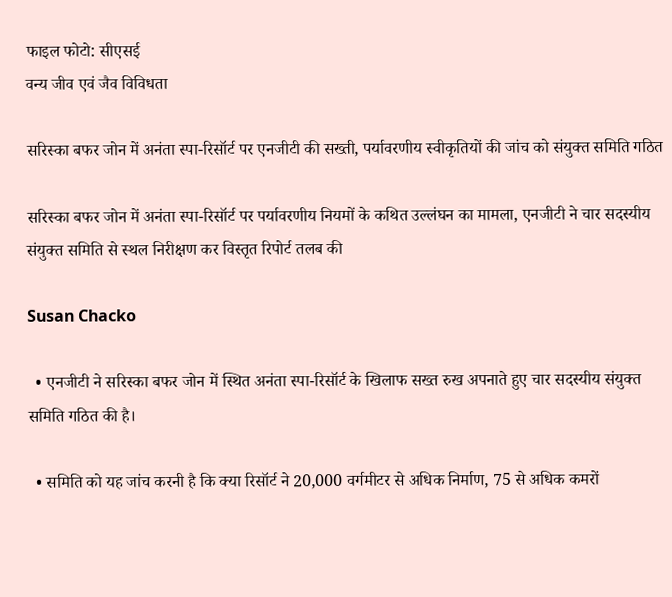फाइल फोटो: सीएसई
वन्य जीव एवं जैव विविधता

सरिस्का बफर जोन में अनंता स्पा-रिसॉर्ट पर एनजीटी की सख्ती, पर्यावरणीय स्वीकृतियों की जांच को संयुक्त समिति गठित

सरिस्का बफर जोन में अनंता स्पा-रिसॉर्ट पर पर्यावरणीय नियमों के कथित उल्लंघन का मामला, एनजीटी ने चार सदस्यीय संयुक्त समिति से स्थल निरीक्षण कर विस्तृत रिपोर्ट तलब की

Susan Chacko

  • एनजीटी ने सरिस्का बफर जोन में स्थित अनंता स्पा-रिसॉर्ट के खिलाफ सख्त रुख अपनाते हुए चार सदस्यीय संयुक्त समिति गठित की है।

  • समिति को यह जांच करनी है कि क्या रिसॉर्ट ने 20,000 वर्गमीटर से अधिक निर्माण, 75 से अधिक कमरों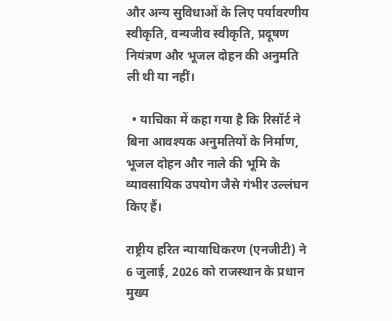और अन्य सुविधाओं के लिए पर्यावरणीय स्वीकृति, वन्यजीव स्वीकृति, प्रदूषण नियंत्रण और भूजल दोहन की अनुमति ली थी या नहीं।

  • याचिका में कहा गया है कि रिसॉर्ट ने बिना आवश्यक अनुमतियों के निर्माण, भूजल दोहन और नाले की भूमि के व्यावसायिक उपयोग जैसे गंभीर उल्लंघन किए हैं।

राष्ट्रीय हरित न्यायाधिकरण (एनजीटी) ने 6 जुलाई, 2026 को राजस्थान के प्रधान मुख्य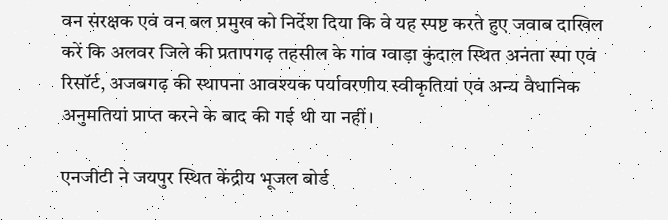वन संरक्षक एवं वन बल प्रमुख को निर्देश दिया कि वे यह स्पष्ट करते हुए जवाब दाखिल करें कि अलवर जिले की प्रतापगढ़ तहसील के गांव ग्वाड़ा कुंदाल स्थित अनंता स्पा एवं रिसॉर्ट, अजबगढ़ की स्थापना आवश्यक पर्यावरणीय स्वीकृतियां एवं अन्य वैधानिक अनुमतियां प्राप्त करने के बाद की गई थी या नहीं।

एनजीटी ने जयपुर स्थित केंद्रीय भूजल बोर्ड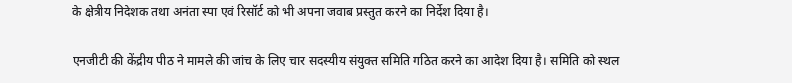के क्षेत्रीय निदेशक तथा अनंता स्पा एवं रिसॉर्ट को भी अपना जवाब प्रस्तुत करने का निर्देश दिया है।

एनजीटी की केंद्रीय पीठ ने मामले की जांच के लिए चार सदस्यीय संयुक्त समिति गठित करने का आदेश दिया है। समिति को स्थल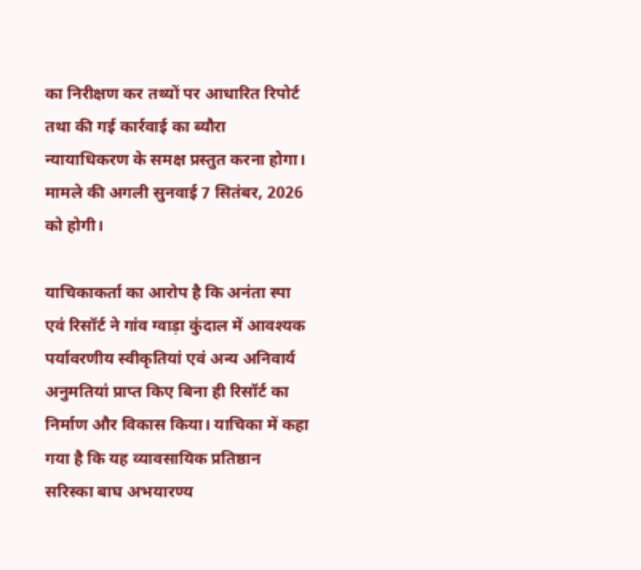का निरीक्षण कर तथ्यों पर आधारित रिपोर्ट तथा की गई कार्रवाई का ब्यौरा न्यायाधिकरण के समक्ष प्रस्तुत करना होगा। मामले की अगली सुनवाई 7 सितंबर, 2026 को होगी।

याचिकाकर्ता का आरोप है कि अनंता स्पा एवं रिसॉर्ट ने गांव ग्वाड़ा कुंदाल में आवश्यक पर्यावरणीय स्वीकृतियां एवं अन्य अनिवार्य अनुमतियां प्राप्त किए बिना ही रिसॉर्ट का निर्माण और विकास किया। याचिका में कहा गया है कि यह व्यावसायिक प्रतिष्ठान सरिस्का बाघ अभयारण्य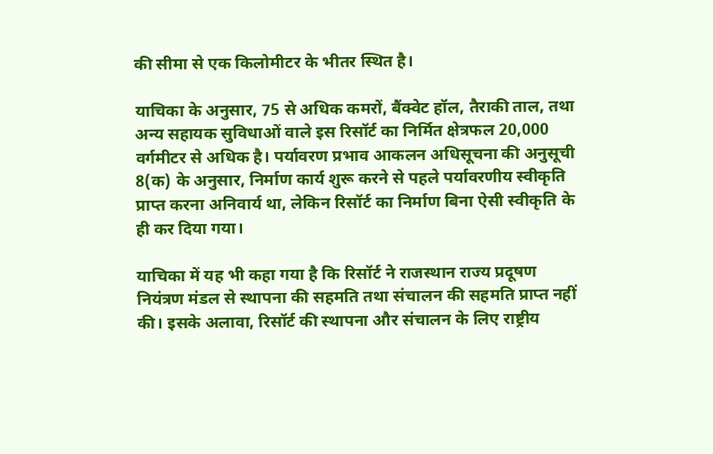की सीमा से एक किलोमीटर के भीतर स्थित है।

याचिका के अनुसार, 75 से अधिक कमरों, बैंक्वेट हॉल, तैराकी ताल, तथा अन्य सहायक सुविधाओं वाले इस रिसॉर्ट का निर्मित क्षेत्रफल 20,000 वर्गमीटर से अधिक है। पर्यावरण प्रभाव आकलन अधिसूचना की अनुसूची 8(क) के अनुसार, निर्माण कार्य शुरू करने से पहले पर्यावरणीय स्वीकृति प्राप्त करना अनिवार्य था, लेकिन रिसॉर्ट का निर्माण बिना ऐसी स्वीकृति के ही कर दिया गया।

याचिका में यह भी कहा गया है कि रिसॉर्ट ने राजस्थान राज्य प्रदूषण नियंत्रण मंडल से स्थापना की सहमति तथा संचालन की सहमति प्राप्त नहीं की। इसके अलावा, रिसॉर्ट की स्थापना और संचालन के लिए राष्ट्रीय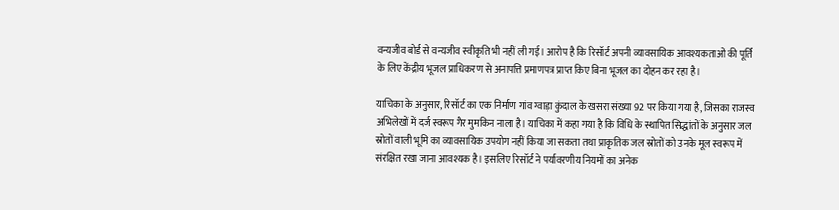वन्यजीव बोर्ड से वन्यजीव स्वीकृति भी नहीं ली गई। आरोप है कि रिसॉर्ट अपनी व्यावसायिक आवश्यकताओं की पूर्ति के लिए केंद्रीय भूजल प्राधिकरण से अनापत्ति प्रमाणपत्र प्राप्त किए बिना भूजल का दोहन कर रहा है।

याचिका के अनुसार, रिसॉर्ट का एक निर्माण गांव ग्वाड़ा कुंदाल के खसरा संख्या 92 पर किया गया है, जिसका राजस्व अभिलेखों में दर्ज स्वरूप गैर मुमकिन नाला है। याचिका में कहा गया है कि विधि के स्थापित सिद्धांतों के अनुसार जल स्रोतों वाली भूमि का व्यावसायिक उपयोग नहीं किया जा सकता तथा प्राकृतिक जल स्रोतों को उनके मूल स्वरूप में संरक्षित रखा जाना आवश्यक है। इसलिए रिसॉर्ट ने पर्यावरणीय नियमों का अनेक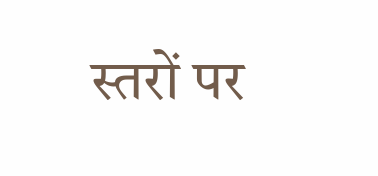स्तरों पर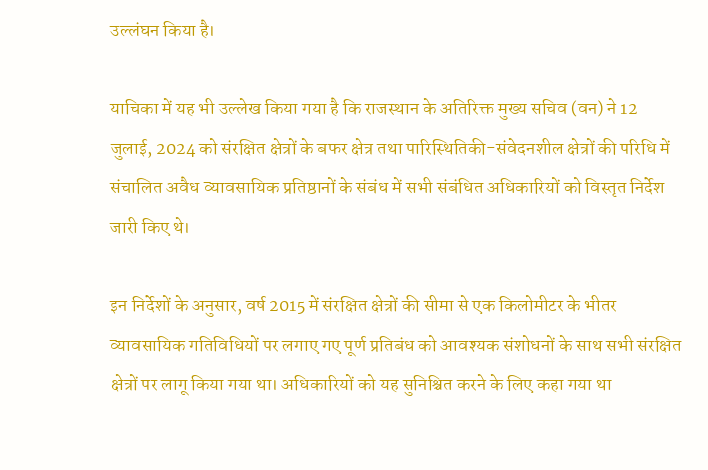उल्लंघन किया है।

याचिका में यह भी उल्लेख किया गया है कि राजस्थान के अतिरिक्त मुख्य सचिव (वन) ने 12 जुलाई, 2024 को संरक्षित क्षेत्रों के बफर क्षेत्र तथा पारिस्थितिकी-संवेदनशील क्षेत्रों की परिधि में संचालित अवैध व्यावसायिक प्रतिष्ठानों के संबंध में सभी संबंधित अधिकारियों को विस्तृत निर्देश जारी किए थे।

इन निर्देशों के अनुसार, वर्ष 2015 में संरक्षित क्षेत्रों की सीमा से एक किलोमीटर के भीतर व्यावसायिक गतिविधियों पर लगाए गए पूर्ण प्रतिबंध को आवश्यक संशोधनों के साथ सभी संरक्षित क्षेत्रों पर लागू किया गया था। अधिकारियों को यह सुनिश्चित करने के लिए कहा गया था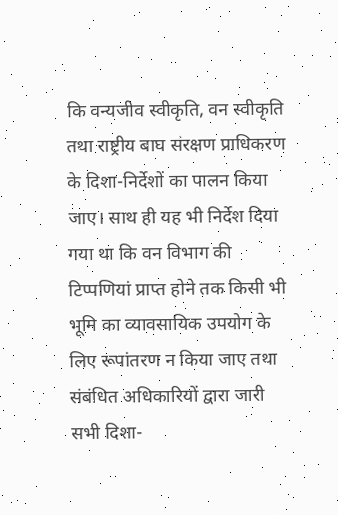कि वन्यजीव स्वीकृति, वन स्वीकृति तथा राष्ट्रीय बाघ संरक्षण प्राधिकरण के दिशा-निर्देशों का पालन किया जाए। साथ ही यह भी निर्देश दिया गया था कि वन विभाग की टिप्पणियां प्राप्त होने तक किसी भी भूमि का व्यावसायिक उपयोग के लिए रूपांतरण न किया जाए तथा संबंधित अधिकारियों द्वारा जारी सभी दिशा-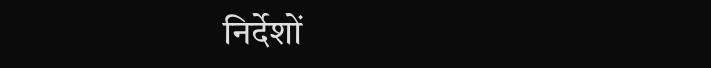निर्देशों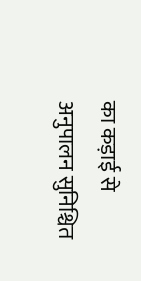का कड़ाई से अनुपालन सुनिश्चित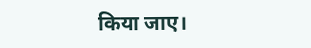किया जाए।